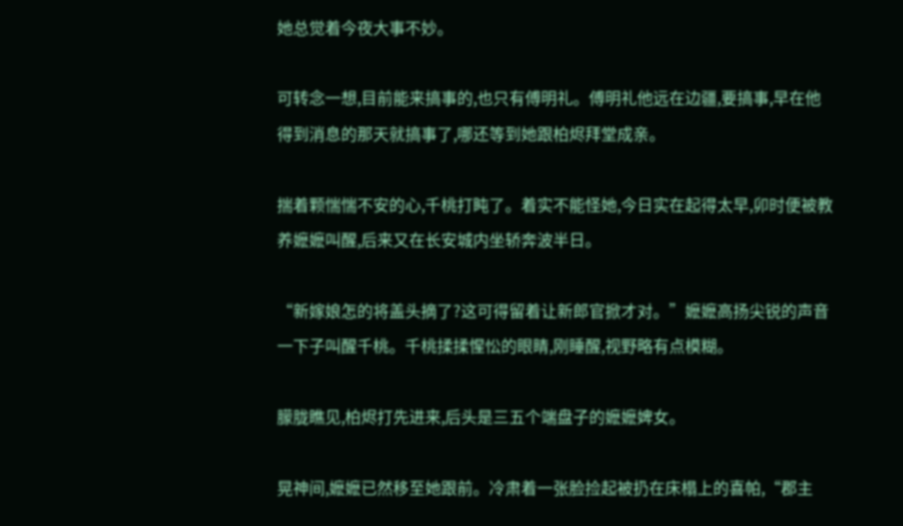她总觉着今夜大事不妙。

可转念一想,目前能来搞事的,也只有傅明礼。傅明礼他远在边疆,要搞事,早在他得到消息的那天就搞事了,哪还等到她跟柏烬拜堂成亲。

揣着颗惴惴不安的心,千桃打盹了。着实不能怪她,今日实在起得太早,卯时便被教养嬷嬷叫醒,后来又在长安城内坐轿奔波半日。

“新嫁娘怎的将盖头摘了?这可得留着让新郎官掀才对。”嬷嬷高扬尖锐的声音一下子叫醒千桃。千桃揉揉惺忪的眼睛,刚睡醒,视野略有点模糊。

朦胧瞧见,柏烬打先进来,后头是三五个端盘子的嬷嬷婢女。

晃神间,嬷嬷已然移至她跟前。冷肃着一张脸捡起被扔在床榻上的喜帕,“郡主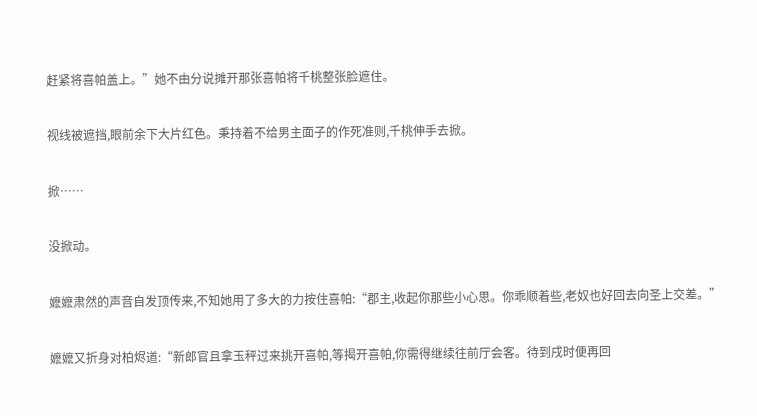赶紧将喜帕盖上。”她不由分说摊开那张喜帕将千桃整张脸遮住。

视线被遮挡,眼前余下大片红色。秉持着不给男主面子的作死准则,千桃伸手去掀。

掀……

没掀动。

嬷嬷肃然的声音自发顶传来,不知她用了多大的力按住喜帕:“郡主,收起你那些小心思。你乖顺着些,老奴也好回去向圣上交差。”

嬷嬷又折身对柏烬道:“新郎官且拿玉秤过来挑开喜帕,等揭开喜帕,你需得继续往前厅会客。待到戌时便再回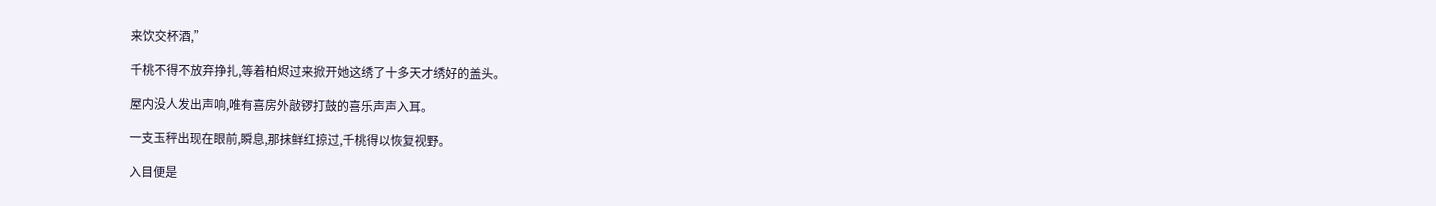来饮交杯酒,”

千桃不得不放弃挣扎,等着柏烬过来掀开她这绣了十多天才绣好的盖头。

屋内没人发出声响,唯有喜房外敲锣打鼓的喜乐声声入耳。

一支玉秤出现在眼前,瞬息,那抹鲜红掠过,千桃得以恢复视野。

入目便是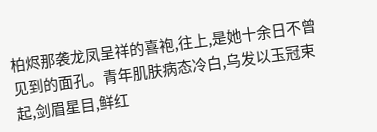柏烬那袭龙凤呈祥的喜袍,往上,是她十余日不曾见到的面孔。青年肌肤病态冷白,乌发以玉冠束起,剑眉星目,鲜红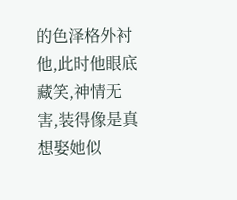的色泽格外衬他,此时他眼底藏笑,神情无害,装得像是真想娶她似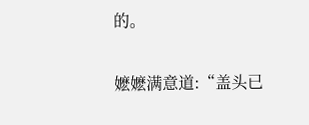的。

嬷嬷满意道:“盖头已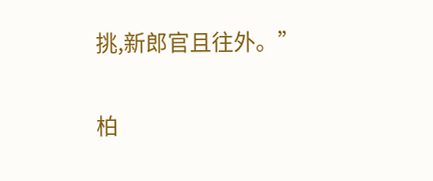挑,新郎官且往外。”

柏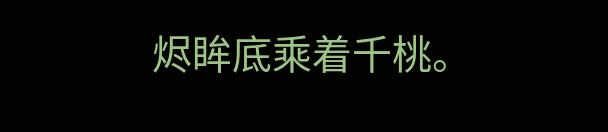烬眸底乘着千桃。